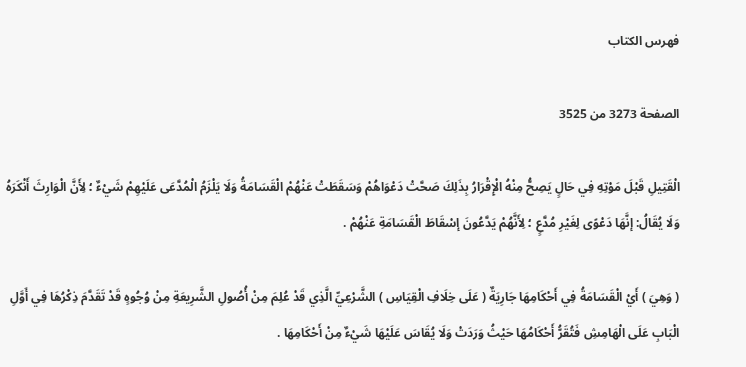فهرس الكتاب

الصفحة 3273 من 3525

الْقَتِيلِ قَبْلَ مَوْتِهِ فِي حَالٍ يَصِحُّ مِنْهُ الْإِقْرَارُ بِذَلِكَ صَحَّتْ دَعْوَاهُمْ وَسَقَطَتْ عَنْهُمْ الْقَسَامَةُ وَلَا يَلْزَمُ الْمُدَّعَى عَلَيْهِمْ شَيْءٌ ؛ لِأَنَّ الْوَارِثَ أَنْكَرَهُ وَلَا يُقَالُ: إنَّهَا دَعْوًى لِغَيْرِ مُدَّعٍ ؛ لِأَنَّهُمْ يَدَّعُونَ إسْقَاطَ الْقَسَامَةِ عَنْهُمْ .

( وَهِيَ ) أَيْ الْقَسَامَةُ فِي أَحْكَامِهَا جَارِيَةٌ ( عَلَى خِلَافِ الْقِيَاسِ ) الشَّرْعِيِّ الَّذِي قَدْ عُلِمَ مِنْ أُصُولِ الشَّرِيعَةِ مِنْ وُجُوهٍ قَدْ تَقَدَّمَ ذِكْرُهَا فِي أَوَّلِ الْبَابِ عَلَى الْهَامِشِ فَتُقَرُّ أَحْكَامُهَا حَيْثُ وَرَدَتْ وَلَا يُقَاسَ عَلَيْهَا شَيْءٌ مِنْ أَحْكَامِهَا .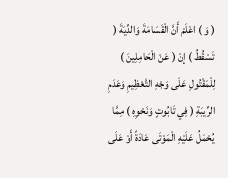( وَ ) اعْلَمْ أَنَّ الْقَسَامَةَ وَالدِّيَةَ ( تَسْقُطُ ) إنْ ( عَنْ الْحَامِلِينَ ) لِلْمَقْتُولِ عَلَى وَجْهِ التَّعْظِيمِ وَعَدَمِ الرِّيبَةِ ( فِي تَابُوتٍ وَنَحْوِهِ ) مِمَّا يُحْمَلُ عَلَيْهِ الْمَوْتَى عَادَةً أَوْ عَلَى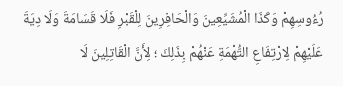رُءُوسِهِمْ وَكَذَا الْمُشَيِّعِينَ وَالْحَافِرِينَ لِلْقَبْرِ فَلَا قَسَامَةَ وَلَا دِيَةَ عَلَيْهِمْ لِارْتِفَاعِ التُّهْمَةِ عَنْهُمْ بِذَلِكَ ؛ لِأَنَّ الْقَاتِلِينَ لَا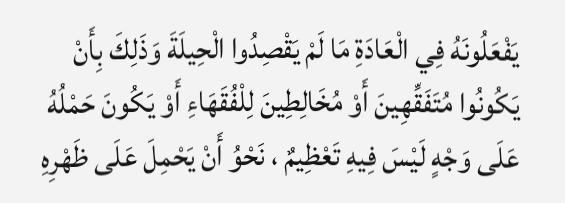يَفْعَلُونَهُ فِي الْعَادَةِ مَا لَمْ يَقْصِدُوا الْحِيلَةَ وَذَلِكَ بِأَنْ يَكُونُوا مُتَفَقِّهِينَ أَوْ مُخَالِطِينَ لِلْفُقَهَاءِ أَوْ يَكُونَ حَمْلُهُ عَلَى وَجْهٍ لَيْسَ فِيهِ تَعْظِيمٌ ، نَحْوُ أَنْ يَحْمِلَ عَلَى ظَهْرِهِ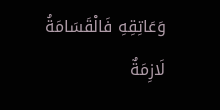وَعَاتِقِهِ فَالْقَسَامَةُ لَازِمَةٌ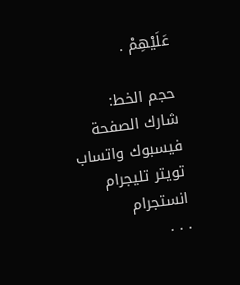عَلَيْهِمْ .

حجم الخط:
شارك الصفحة
فيسبوك واتساب تويتر تليجرام انستجرام
. . .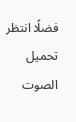فضلًا انتظر تحميل الصوت